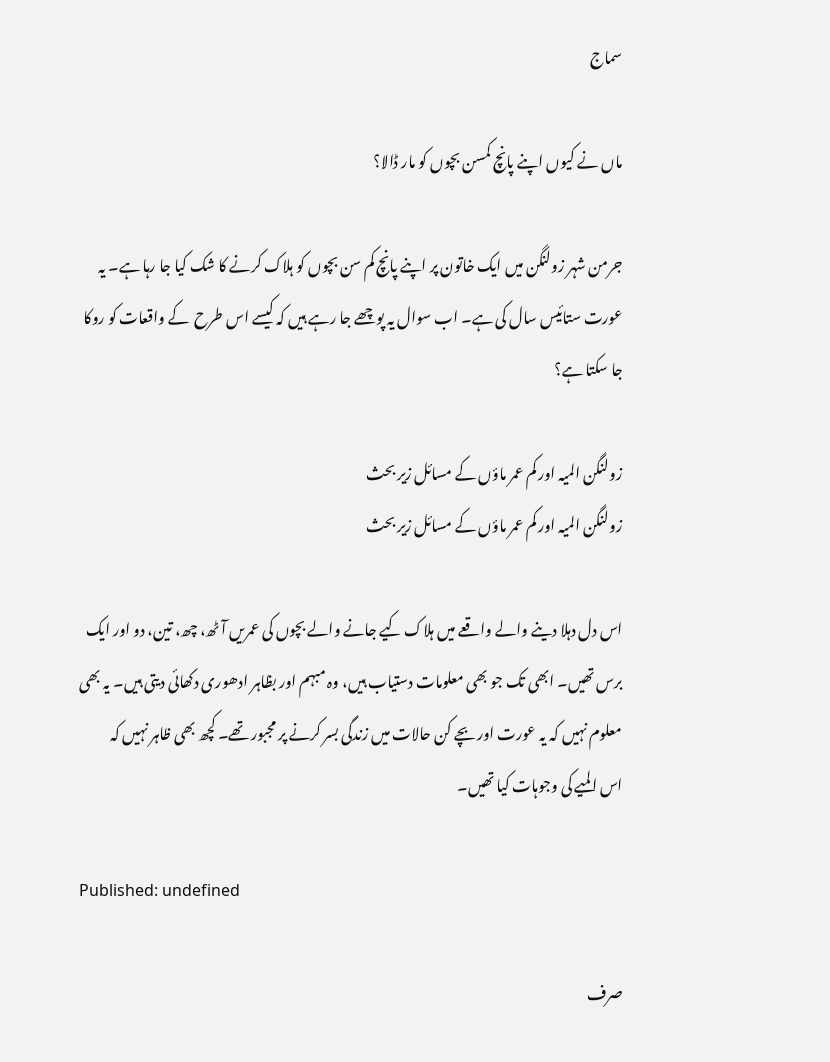سماج

ماں نے کیوں اپنے پانچ کمسن بچوں کو مار ڈالا؟

جرمن شہر زولنگن میں ایک خاتون پر اپنے پانچ کم سن بچوں کو ہلاک کرنے کا شک کیا جا رہا ہے۔ یہ عورت ستائیس سال کی ہے۔ اب سوال یہ پوچھے جا رہے ہیں کہ کیسے اس طرح  کے واقعات کو روکا جا سکتا ہے؟

زولنگن المیہ اور کم عمر ماؤں کے مسائل زیر بحث
زولنگن المیہ اور کم عمر ماؤں کے مسائل زیر بحث

اس دل دہلا دینے والے واقعے میں ہلاک کیے جانے والے بچوں کی عمریں آٹھ، چھ، تین، دو اور ایک برس تھیں۔ ابھی تک جو بھی معلومات دستیاب ہیں، وہ مبہم اور بظاہر ادھوری دکھائی دیتی ہیں۔ یہ بھی معلوم نہیں کہ یہ عورت اور بچے کن حالات میں زندگی بسر کرنے پر مجبور تھے۔ کچھ بھی ظاہر نہیں کہ اس المیے کی وجوہات کیا تھیں۔

Published: undefined

صرف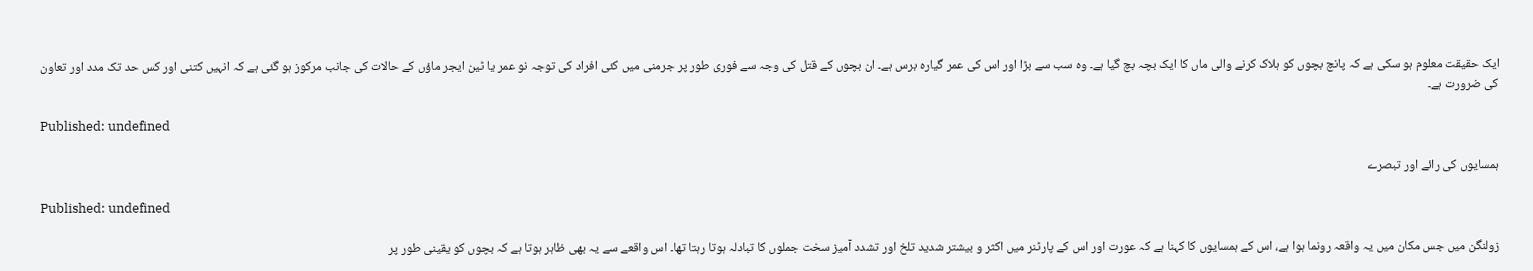ایک حقیقت معلوم ہو سکی ہے کہ پانچ بچوں کو ہلاک کرنے والی ماں کا ایک بچہ بچ گیا ہے۔ وہ سب سے بڑا اور اس کی عمر گیارہ برس ہے۔ ان بچوں کے قتل کی وجہ سے فوری طور پر جرمنی میں کئی افراد کی توجہ نو عمر یا ٹین ایجر ماؤں کے حالات کی جانب مرکوز ہو گئی ہے کہ انہیں کتنی اور کس حد تک مدد اور تعاون کی ضرورت ہے۔

Published: undefined

ہمسایوں کی رائے اور تبصرے

Published: undefined

زولنگن میں جس مکان میں یہ واقعہ رونما ہوا ہے، اس کے ہمسایوں کا کہنا ہے کہ عورت اور اس کے پارٹنر میں اکثر و بیشتر شدید تلخ اور تشدد آمیز سخت جملوں کا تبادلہ ہوتا رہتا تھا۔ اس واقعے سے یہ بھی ظاہر ہوتا ہے کہ بچوں کو یقینی طور پر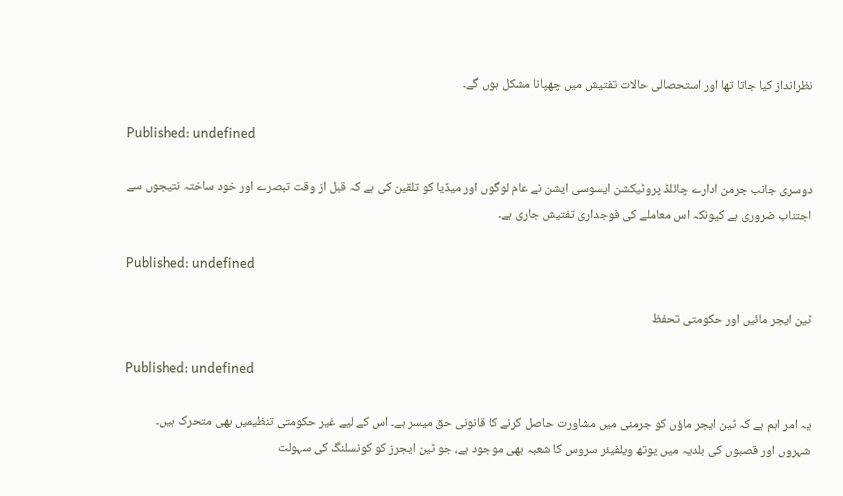نظرانداز کیا جاتا تھا اور استحصالی حالات تفتیش میں چھپانا مشکل ہوں گے۔

Published: undefined

دوسری جانب جرمن ادارے چائلڈ پروٹیکشن ایسوسی ایشن نے عام لوگوں اور میڈیا کو تلقین کی ہے کہ قبل از وقت تبصرے اور خود ساختہ نتیجوں سے اجتناب ضروری ہے کیونکہ اس معاملے کی فوجداری تفتیش جاری ہے۔

Published: undefined

ٹین ایجر مائیں اور حکومتی تحفظ

Published: undefined

یہ امر اہم ہے کہ ٹین ایجر ماؤں کو جرمنی میں مشاورت حاصل کرنے کا قانونی حق میسر ہے۔ اس کے لیے غیر حکومتی تنظیمیں بھی متحرک ہیں۔ شہروں اور قصبوں کی بلدیہ میں یوتھ ویلفیئر سروس کا شعبہ بھی موجود ہے، جو ٹین ایجرز کو کونسلنگ کی سہولت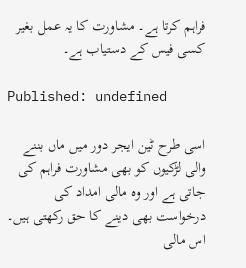فراہم کرتا ہے۔ مشاورت کا یہ عمل بغیر کسی فیس کے دستیاب ہے۔

Published: undefined

اسی طرح ٹین ایجر دور میں ماں بننے والی لڑکیوں کو بھی مشاورت فراہم کی جاتی ہے اور وہ مالی امداد کی درخواست بھی دینے کا حق رکھتی ہیں۔ اس مالی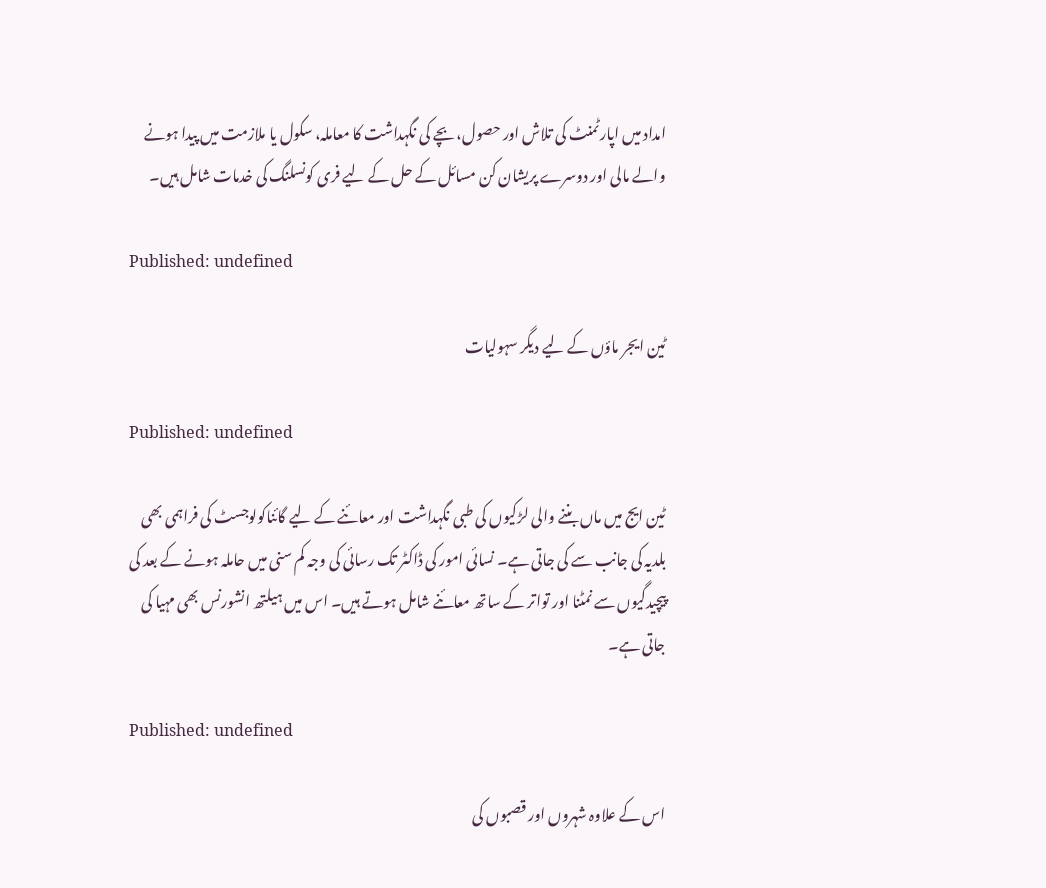امداد میں اپارٹمنٹ کی تلاش اور حصول، بچے کی نگہداشت کا معاملہ، سکول یا ملازمت میں پیدا ہونے والے مالی اور دوسرے پریشان کن مسائل کے حل کے لیے فری کونسلنگ کی خدمات شامل ہیں۔

Published: undefined

ٹین ایجر ماؤں کے لیے دیگر سہولیات

Published: undefined

ٹین ایج میں ماں بننے والی لڑکیوں کی طبی نگہداشت اور معائنے کے لیے گائناکولوجسٹ کی فراہمی بھی بلدیہ کی جانب سے کی جاتی ہے۔ نسائی امور کی ڈاکٹر تک رسائی کی وجہ کم سنی میں حاملہ ہونے کے بعد کی پیچیدگیوں سے نمٹنا اور تواتر کے ساتھ معائنے شامل ہوتے ہیں۔ اس میں ہیلتھ انشورنس بھی مہیا کی جاتی ہے۔

Published: undefined

اس کے علاوہ شہروں اور قصبوں کی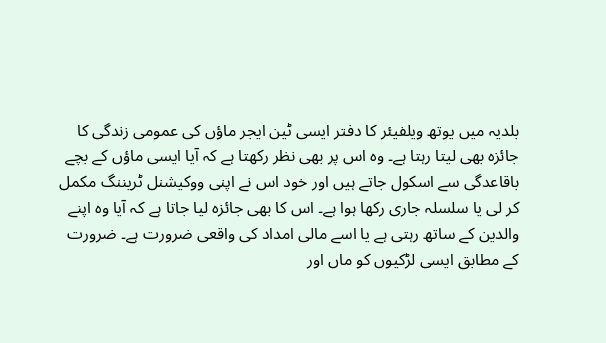بلدیہ میں یوتھ ویلفیئر کا دفتر ایسی ٹین ایجر ماؤں کی عمومی زندگی کا جائزہ بھی لیتا رہتا ہے۔ وہ اس پر بھی نظر رکھتا ہے کہ آیا ایسی ماؤں کے بچے باقاعدگی سے اسکول جاتے ہیں اور خود اس نے اپنی ووکیشنل ٹریننگ مکمل کر لی یا سلسلہ جاری رکھا ہوا ہے۔ اس کا بھی جائزہ لیا جاتا ہے کہ آیا وہ اپنے والدین کے ساتھ رہتی ہے یا اسے مالی امداد کی واقعی ضرورت ہے۔ ضرورت کے مطابق ایسی لڑکیوں کو ماں اور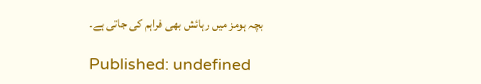بچہ ہومز میں رہائش بھی فراہم کی جاتی ہے۔

Published: undefined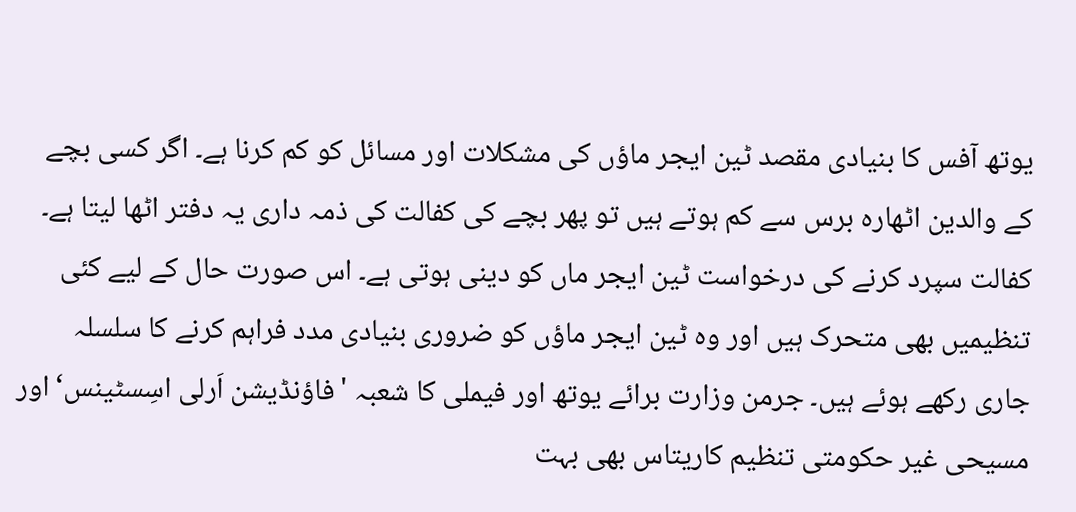یوتھ آفس کا بنیادی مقصد ٹین ایجر ماؤں کی مشکلات اور مسائل کو کم کرنا ہے۔ اگر کسی بچے کے والدین اٹھارہ برس سے کم ہوتے ہیں تو پھر بچے کی کفالت کی ذمہ داری یہ دفتر اٹھا لیتا ہے۔ کفالت سپرد کرنے کی درخواست ٹین ایجر ماں کو دینی ہوتی ہے۔ اس صورت حال کے لیے کئی تنظیمیں بھی متحرک ہیں اور وہ ٹین ایجر ماؤں کو ضروری بنیادی مدد فراہم کرنے کا سلسلہ جاری رکھے ہوئے ہیں۔ جرمن وزارت برائے یوتھ اور فیملی کا شعبہ 'فاؤنڈیشن اَرلی اسِسٹینس‘ اور مسیحی غیر حکومتی تنظیم کاریتاس بھی بہت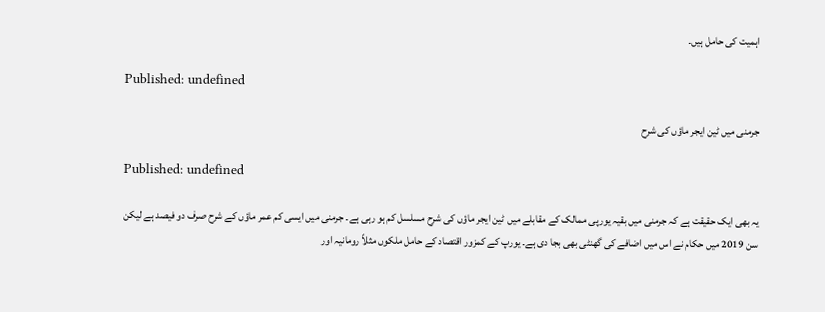اہمیت کی حامل ہیں۔

Published: undefined

جرمنی میں ٹین ایجر ماؤں کی شرح

Published: undefined

یہ بھی ایک حقیقت ہے کہ جرمنی میں بقیہ یورپی ممالک کے مقابلے میں ٹین ایجر ماؤں کی شرح مسلسل کم ہو رہی ہے۔ جرمنی میں ایسی کم عمر ماؤں کے شرح صرف دو فیصد ہے لیکن سن 2019 میں حکام نے اس میں اضافے کی گھنٹی بھی بجا دی ہے۔ یورپ کے کمزور اقتصاد کے حامل ملکوں مثلاً رومانیہ اور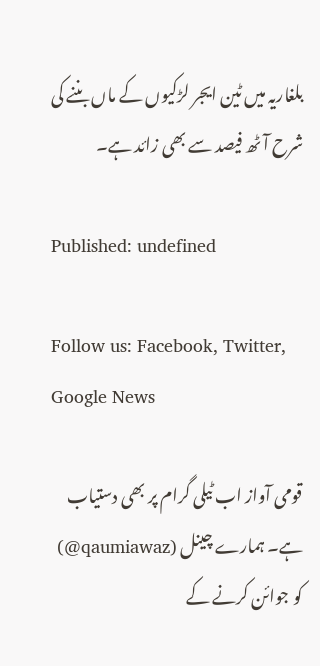بلغاریہ میں ٹین ایجر لڑکیوں کے ماں بننے کی شرح آٹھ فیصد سے بھی زائد ہے۔

Published: undefined

Follow us: Facebook, Twitter, Google News

قومی آواز اب ٹیلی گرام پر بھی دستیاب ہے۔ ہمارے چینل (qaumiawaz@) کو جوائن کرنے کے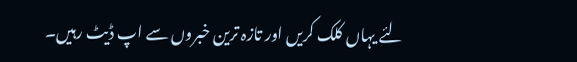لئے یہاں کلک کریں اور تازہ ترین خبروں سے اپ ڈیٹ رہیں۔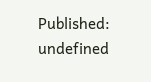Published: undefined